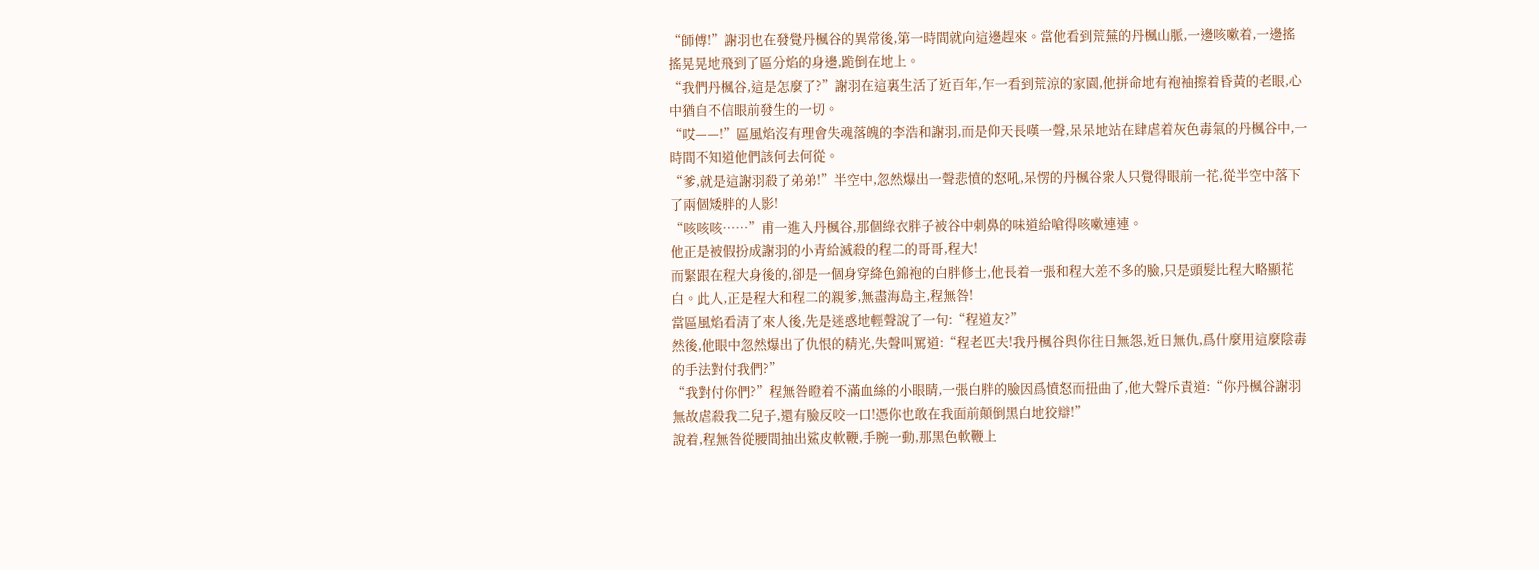“師傅!”謝羽也在發覺丹楓谷的異常後,第一時間就向這邊趕來。當他看到荒蕪的丹楓山脈,一邊咳嗽着,一邊搖搖晃晃地飛到了區分焰的身邊,跪倒在地上。
“我們丹楓谷,這是怎麼了?”謝羽在這裏生活了近百年,乍一看到荒涼的家園,他拼命地有袍袖擦着昏黃的老眼,心中猶自不信眼前發生的一切。
“哎——!”區風焰沒有理會失魂落魄的李浩和謝羽,而是仰天長嘆一聲,呆呆地站在肆虐着灰色毒氣的丹楓谷中,一時間不知道他們該何去何從。
“爹,就是這謝羽殺了弟弟!”半空中,忽然爆出一聲悲憤的怒吼,呆愣的丹楓谷衆人只覺得眼前一花,從半空中落下了兩個矮胖的人影!
“咳咳咳……”甫一進入丹楓谷,那個綠衣胖子被谷中刺鼻的味道給嗆得咳嗽連連。
他正是被假扮成謝羽的小青給滅殺的程二的哥哥,程大!
而緊跟在程大身後的,卻是一個身穿絳色錦袍的白胖修士,他長着一張和程大差不多的臉,只是頭髮比程大略顯花白。此人,正是程大和程二的親爹,無盡海島主,程無咎!
當區風焰看清了來人後,先是迷惑地輕聲說了一句:“程道友?”
然後,他眼中忽然爆出了仇恨的精光,失聲叫罵道:“程老匹夫!我丹楓谷與你往日無怨,近日無仇,爲什麼用這麼陰毒的手法對付我們?”
“我對付你們?”程無咎瞪着不滿血絲的小眼睛,一張白胖的臉因爲憤怒而扭曲了,他大聲斥責道:“你丹楓谷謝羽無故虐殺我二兒子,還有臉反咬一口!憑你也敢在我面前顛倒黑白地狡辯!”
說着,程無咎從腰間抽出鯊皮軟鞭,手腕一動,那黑色軟鞭上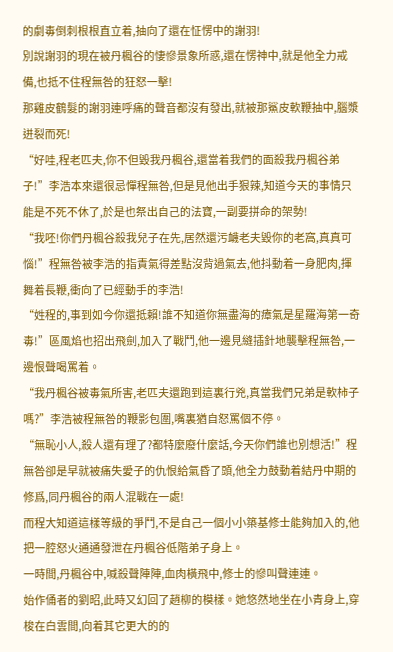的劇毒倒刺根根直立着,抽向了還在怔愣中的謝羽!
別說謝羽的現在被丹楓谷的悽慘景象所惑,還在愣神中,就是他全力戒備,也抵不住程無咎的狂怒一擊!
那雞皮鶴髮的謝羽連呼痛的聲音都沒有發出,就被那鯊皮軟鞭抽中,腦漿迸裂而死!
“好哇,程老匹夫,你不但毀我丹楓谷,還當着我們的面殺我丹楓谷弟子!”李浩本來還很忌憚程無咎,但是見他出手狠辣,知道今天的事情只能是不死不休了,於是也祭出自己的法寶,一副要拼命的架勢!
“我呸!你們丹楓谷殺我兒子在先,居然還污衊老夫毀你的老窩,真真可惱!”程無咎被李浩的指責氣得差點沒背過氣去,他抖動着一身肥肉,揮舞着長鞭,衝向了已經動手的李浩!
“姓程的,事到如今你還抵賴!誰不知道你無盡海的瘴氣是星羅海第一奇毒!”區風焰也招出飛劍,加入了戰鬥,他一邊見縫插針地襲擊程無咎,一邊恨聲喝罵着。
“我丹楓谷被毒氣所害,老匹夫還跑到這裏行兇,真當我們兄弟是軟柿子嗎?”李浩被程無咎的鞭影包圍,嘴裏猶自怒罵個不停。
“無恥小人,殺人還有理了?都特麼廢什麼話,今天你們誰也別想活!”程無咎卻是早就被痛失愛子的仇恨給氣昏了頭,他全力鼓動着結丹中期的修爲,同丹楓谷的兩人混戰在一處!
而程大知道這樣等級的爭鬥,不是自己一個小小築基修士能夠加入的,他把一腔怒火通通發泄在丹楓谷低階弟子身上。
一時間,丹楓谷中,喊殺聲陣陣,血肉橫飛中,修士的慘叫聲連連。
始作俑者的劉昭,此時又幻回了趙柳的模樣。她悠然地坐在小青身上,穿梭在白雲間,向着其它更大的的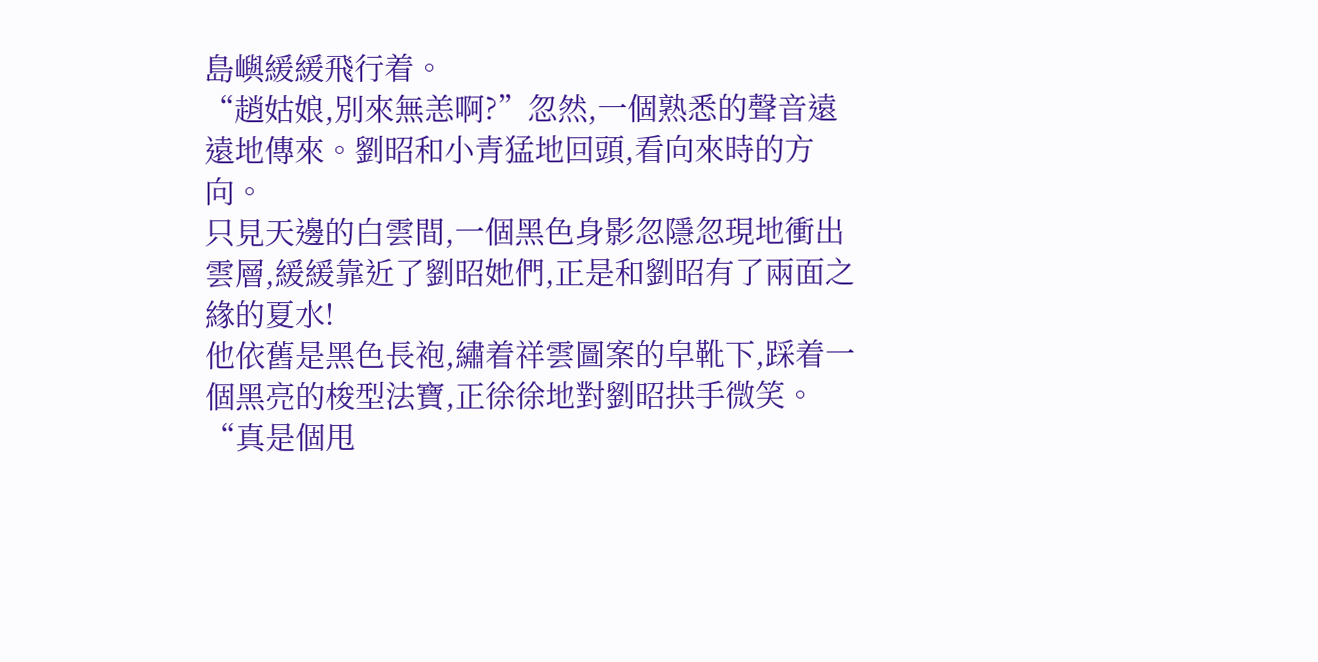島嶼緩緩飛行着。
“趙姑娘,別來無恙啊?”忽然,一個熟悉的聲音遠遠地傳來。劉昭和小青猛地回頭,看向來時的方向。
只見天邊的白雲間,一個黑色身影忽隱忽現地衝出雲層,緩緩靠近了劉昭她們,正是和劉昭有了兩面之緣的夏水!
他依舊是黑色長袍,繡着祥雲圖案的皁靴下,踩着一個黑亮的梭型法寶,正徐徐地對劉昭拱手微笑。
“真是個甩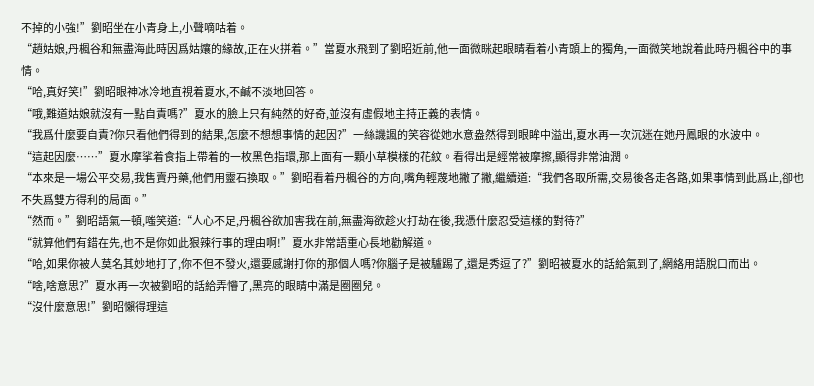不掉的小強!”劉昭坐在小青身上,小聲嘀咕着。
“趙姑娘,丹楓谷和無盡海此時因爲姑孃的緣故,正在火拼着。”當夏水飛到了劉昭近前,他一面微眯起眼睛看着小青頭上的獨角,一面微笑地說着此時丹楓谷中的事情。
“哈,真好笑!”劉昭眼神冰冷地直視着夏水,不鹹不淡地回答。
“哦,難道姑娘就沒有一點自責嗎?”夏水的臉上只有純然的好奇,並沒有虛假地主持正義的表情。
“我爲什麼要自責?你只看他們得到的結果,怎麼不想想事情的起因?”一絲譏諷的笑容從她水意盎然得到眼眸中溢出,夏水再一次沉迷在她丹鳳眼的水波中。
“這起因麼……”夏水摩挲着食指上帶着的一枚黑色指環,那上面有一顆小草模樣的花紋。看得出是經常被摩擦,顯得非常油潤。
“本來是一場公平交易,我售賣丹藥,他們用靈石換取。”劉昭看着丹楓谷的方向,嘴角輕蔑地撇了撇,繼續道:“我們各取所需,交易後各走各路,如果事情到此爲止,卻也不失爲雙方得利的局面。”
“然而。”劉昭語氣一頓,嗤笑道:“人心不足,丹楓谷欲加害我在前,無盡海欲趁火打劫在後,我憑什麼忍受這樣的對待?”
“就算他們有錯在先,也不是你如此狠辣行事的理由啊!”夏水非常語重心長地勸解道。
“哈,如果你被人莫名其妙地打了,你不但不發火,還要感謝打你的那個人嗎?你腦子是被驢踢了,還是秀逗了?”劉昭被夏水的話給氣到了,網絡用語脫口而出。
“啥,啥意思?”夏水再一次被劉昭的話給弄懵了,黑亮的眼睛中滿是圈圈兒。
“沒什麼意思!”劉昭懶得理這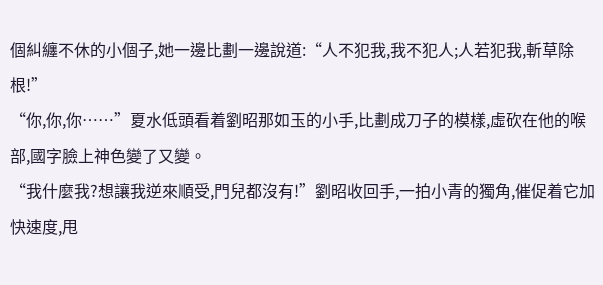個糾纏不休的小個子,她一邊比劃一邊說道:“人不犯我,我不犯人;人若犯我,斬草除根!”
“你,你,你……”夏水低頭看着劉昭那如玉的小手,比劃成刀子的模樣,虛砍在他的喉部,國字臉上神色變了又變。
“我什麼我?想讓我逆來順受,門兒都沒有!”劉昭收回手,一拍小青的獨角,催促着它加快速度,甩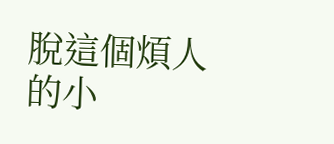脫這個煩人的小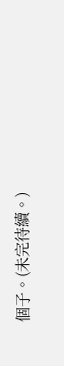個子。(未完待續。)